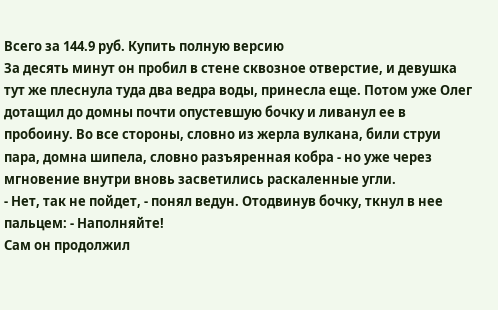Всего за 144.9 руб. Купить полную версию
За десять минут он пробил в стене сквозное отверстие, и девушка тут же плеснула туда два ведра воды, принесла еще. Потом уже Олег дотащил до домны почти опустевшую бочку и ливанул ее в пробоину. Во все стороны, словно из жерла вулкана, били струи пара, домна шипела, словно разъяренная кобра - но уже через мгновение внутри вновь засветились раскаленные угли.
- Нет, так не пойдет, - понял ведун. Отодвинув бочку, ткнул в нее пальцем: - Наполняйте!
Сам он продолжил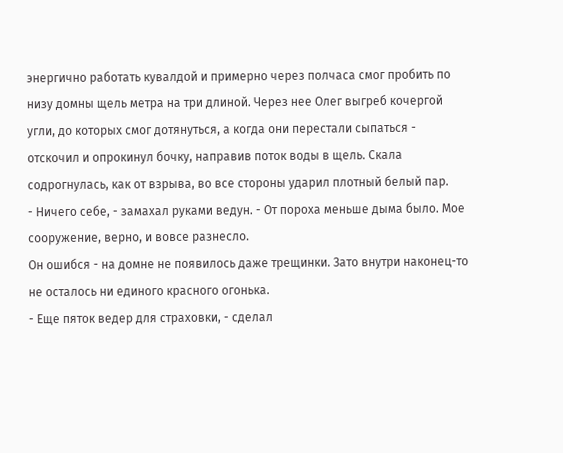энергично работать кувалдой и примерно через полчаса смог пробить по низу домны щель метра на три длиной. Через нее Олег выгреб кочергой угли, до которых смог дотянуться, а когда они перестали сыпаться - отскочил и опрокинул бочку, направив поток воды в щель. Скала содрогнулась, как от взрыва, во все стороны ударил плотный белый пар.
- Ничего себе, - замахал руками ведун. - От пороха меньше дыма было. Мое сооружение, верно, и вовсе разнесло.
Он ошибся - на домне не появилось даже трещинки. Зато внутри наконец-то не осталось ни единого красного огонька.
- Еще пяток ведер для страховки, - сделал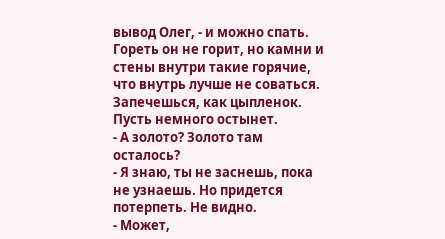вывод Олег, - и можно спать. Гореть он не горит, но камни и стены внутри такие горячие, что внутрь лучше не соваться. Запечешься, как цыпленок. Пусть немного остынет.
- А золото? Золото там осталось?
- Я знаю, ты не заснешь, пока не узнаешь. Но придется потерпеть. Не видно.
- Может,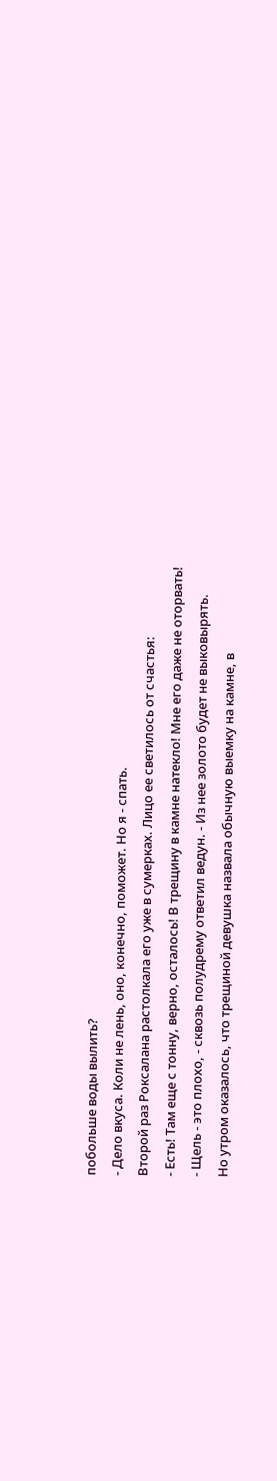побольше воды вылить?
- Дело вкуса. Коли не лень, оно, конечно, поможет. Но я - спать.
Второй раз Роксалана растолкала его уже в сумерках. Лицо ее светилось от счастья:
- Есть! Там еще с тонну, верно, осталось! В трещину в камне натекло! Мне его даже не оторвать!
- Щель - это плохо, - сквозь полудрему ответил ведун. - Из нее золото будет не выковырять.
Но утром оказалось, что трещиной девушка назвала обычную выемку на камне, в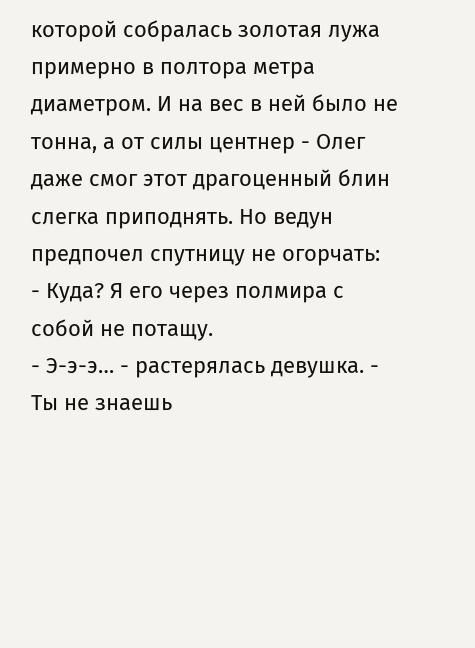которой собралась золотая лужа примерно в полтора метра диаметром. И на вес в ней было не тонна, а от силы центнер - Олег даже смог этот драгоценный блин слегка приподнять. Но ведун предпочел спутницу не огорчать:
- Куда? Я его через полмира с собой не потащу.
- Э-э-э… - растерялась девушка. - Ты не знаешь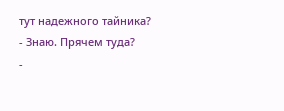тут надежного тайника?
- Знаю. Прячем туда?
-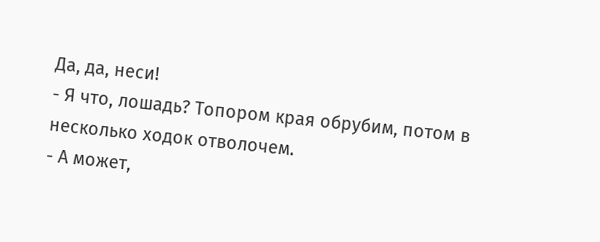Да, да, неси!
- Я что, лошадь? Топором края обрубим, потом в несколько ходок отволочем.
- А может,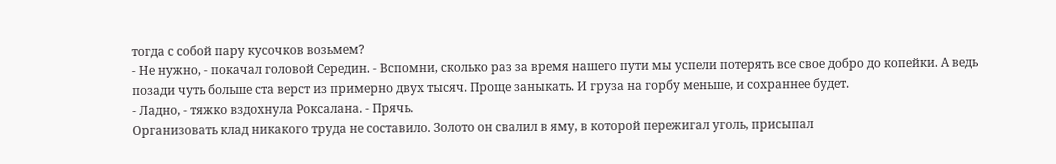тогда с собой пару кусочков возьмем?
- Не нужно, - покачал головой Середин. - Вспомни, сколько раз за время нашего пути мы успели потерять все свое добро до копейки. А ведь позади чуть больше ста верст из примерно двух тысяч. Проще заныкать. И груза на горбу меньше, и сохраннее будет.
- Ладно, - тяжко вздохнула Роксалана. - Прячь.
Организовать клад никакого труда не составило. Золото он свалил в яму, в которой пережигал уголь, присыпал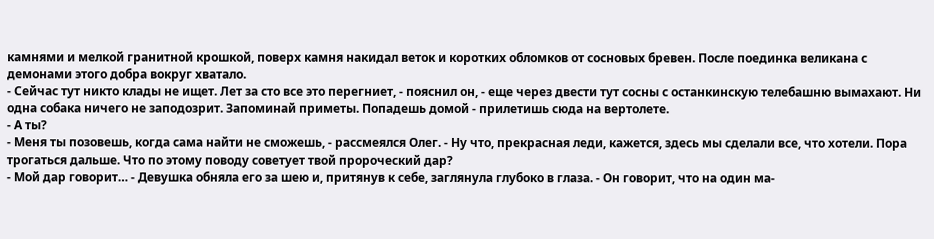камнями и мелкой гранитной крошкой, поверх камня накидал веток и коротких обломков от сосновых бревен. После поединка великана с демонами этого добра вокруг хватало.
- Сейчас тут никто клады не ищет. Лет за сто все это перегниет, - пояснил он, - еще через двести тут сосны с останкинскую телебашню вымахают. Ни одна собака ничего не заподозрит. Запоминай приметы. Попадешь домой - прилетишь сюда на вертолете.
- А ты?
- Меня ты позовешь, когда сама найти не сможешь, - рассмеялся Олег. - Ну что, прекрасная леди, кажется, здесь мы сделали все, что хотели. Пора трогаться дальше. Что по этому поводу советует твой пророческий дар?
- Мой дар говорит… - Девушка обняла его за шею и, притянув к себе, заглянула глубоко в глаза. - Он говорит, что на один ма-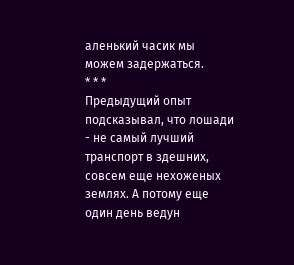аленький часик мы можем задержаться.
* * *
Предыдущий опыт подсказывал, что лошади - не самый лучший транспорт в здешних, совсем еще нехоженых землях. А потому еще один день ведун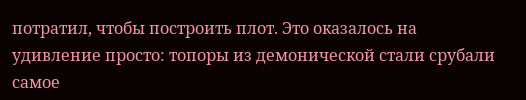потратил, чтобы построить плот. Это оказалось на удивление просто: топоры из демонической стали срубали самое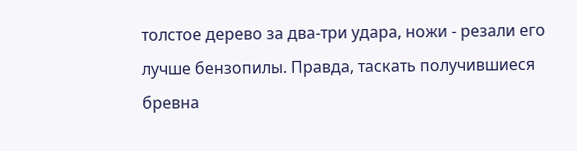толстое дерево за два-три удара, ножи - резали его лучше бензопилы. Правда, таскать получившиеся бревна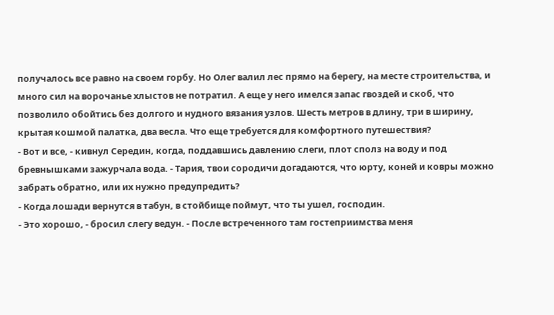получалось все равно на своем горбу. Но Олег валил лес прямо на берегу, на месте строительства, и много сил на ворочанье хлыстов не потратил. А еще у него имелся запас гвоздей и скоб, что позволило обойтись без долгого и нудного вязания узлов. Шесть метров в длину, три в ширину, крытая кошмой палатка, два весла. Что еще требуется для комфортного путешествия?
- Вот и все, - кивнул Середин, когда, поддавшись давлению слеги, плот сполз на воду и под бревнышками зажурчала вода. - Тария, твои сородичи догадаются, что юрту, коней и ковры можно забрать обратно, или их нужно предупредить?
- Когда лошади вернутся в табун, в стойбище поймут, что ты ушел, господин.
- Это хорошо, - бросил слегу ведун. - После встреченного там гостеприимства меня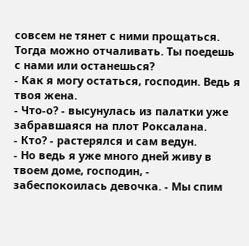совсем не тянет с ними прощаться. Тогда можно отчаливать. Ты поедешь с нами или останешься?
- Как я могу остаться, господин. Ведь я твоя жена.
- Что-о? - высунулась из палатки уже забравшаяся на плот Роксалана.
- Кто? - растерялся и сам ведун.
- Но ведь я уже много дней живу в твоем доме, господин, - забеспокоилась девочка. - Мы спим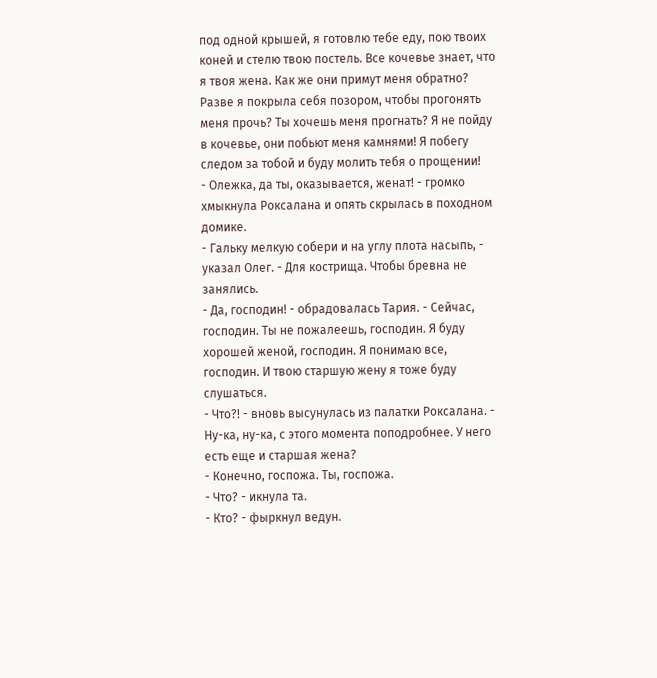под одной крышей, я готовлю тебе еду, пою твоих коней и стелю твою постель. Все кочевье знает, что я твоя жена. Как же они примут меня обратно? Разве я покрыла себя позором, чтобы прогонять меня прочь? Ты хочешь меня прогнать? Я не пойду в кочевье, они побьют меня камнями! Я побегу следом за тобой и буду молить тебя о прощении!
- Олежка, да ты, оказывается, женат! - громко хмыкнула Роксалана и опять скрылась в походном домике.
- Гальку мелкую собери и на углу плота насыпь, - указал Олег. - Для кострища. Чтобы бревна не занялись.
- Да, господин! - обрадовалась Тария. - Сейчас, господин. Ты не пожалеешь, господин. Я буду хорошей женой, господин. Я понимаю все, господин. И твою старшую жену я тоже буду слушаться.
- Что?! - вновь высунулась из палатки Роксалана. - Ну-ка, ну-ка, с этого момента поподробнее. У него есть еще и старшая жена?
- Конечно, госпожа. Ты, госпожа.
- Что? - икнула та.
- Кто? - фыркнул ведун.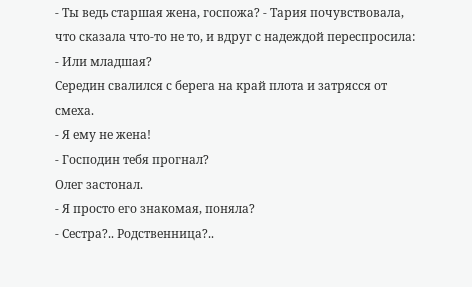- Ты ведь старшая жена, госпожа? - Тария почувствовала, что сказала что-то не то, и вдруг с надеждой переспросила: - Или младшая?
Середин свалился с берега на край плота и затрясся от смеха.
- Я ему не жена!
- Господин тебя прогнал?
Олег застонал.
- Я просто его знакомая, поняла?
- Сестра?.. Родственница?..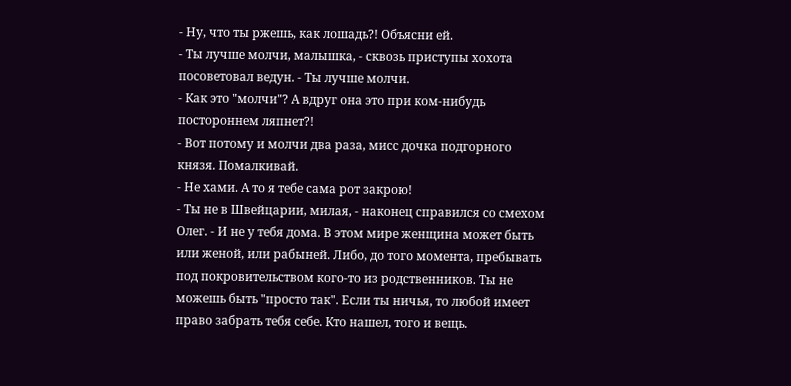- Ну, что ты ржешь, как лошадь?! Объясни ей.
- Ты лучше молчи, малышка, - сквозь приступы хохота посоветовал ведун. - Ты лучше молчи.
- Как это "молчи"? А вдруг она это при ком-нибудь постороннем ляпнет?!
- Вот потому и молчи два раза, мисс дочка подгорного князя. Помалкивай.
- Не хами. А то я тебе сама рот закрою!
- Ты не в Швейцарии, милая, - наконец справился со смехом Олег. - И не у тебя дома. В этом мире женщина может быть или женой, или рабыней. Либо, до того момента, пребывать под покровительством кого-то из родственников. Ты не можешь быть "просто так". Если ты ничья, то любой имеет право забрать тебя себе. Кто нашел, того и вещь.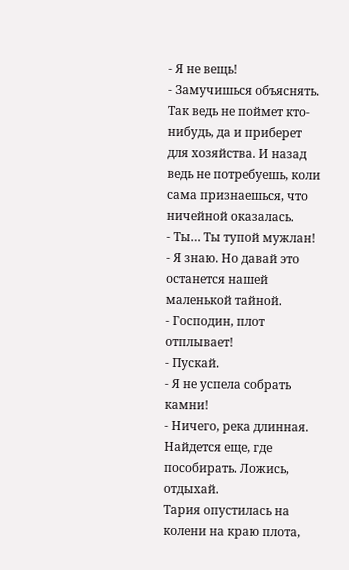- Я не вещь!
- Замучишься объяснять. Так ведь не поймет кто-нибудь, да и приберет для хозяйства. И назад ведь не потребуешь, коли сама признаешься, что ничейной оказалась.
- Ты… Ты тупой мужлан!
- Я знаю. Но давай это останется нашей маленькой тайной.
- Господин, плот отплывает!
- Пускай.
- Я не успела собрать камни!
- Ничего, река длинная. Найдется еще, где пособирать. Ложись, отдыхай.
Тария опустилась на колени на краю плота,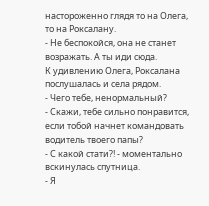настороженно глядя то на Олега, то на Роксалану.
- Не беспокойся, она не станет возражать. А ты иди сюда.
К удивлению Олега, Роксалана послушалась и села рядом.
- Чего тебе, ненормальный?
- Скажи, тебе сильно понравится, если тобой начнет командовать водитель твоего папы?
- С какой стати?! - моментально вскинулась спутница.
- Я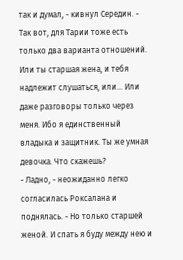так и думал, - кивнул Середин. - Так вот, для Тарии тоже есть только два варианта отношений. Или ты старшая жена, и тебя надлежит слушаться, или… Или даже разговоры только через меня. Ибо я единственный владыка и защитник. Ты же умная девочка. Что скажешь?
- Ладно, - неожиданно легко согласилась Роксалана и поднялась. - Но только старшей женой. И спать я буду между нею и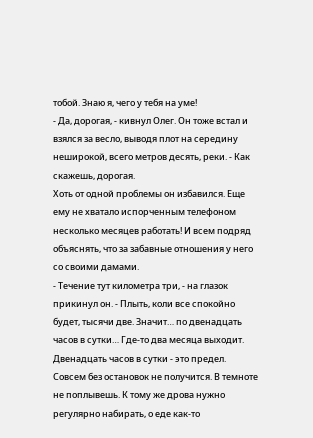тобой. Знаю я, чего у тебя на уме!
- Да, дорогая, - кивнул Олег. Он тоже встал и взялся за весло, выводя плот на середину неширокой, всего метров десять, реки. - Как скажешь, дорогая.
Хоть от одной проблемы он избавился. Еще ему не хватало испорченным телефоном несколько месяцев работать! И всем подряд объяснять, что за забавные отношения у него со своими дамами.
- Течение тут километра три, - на глазок прикинул он. - Плыть, коли все спокойно будет, тысячи две. Значит… по двенадцать часов в сутки… Где-то два месяца выходит.
Двенадцать часов в сутки - это предел. Совсем без остановок не получится. В темноте не поплывешь. К тому же дрова нужно регулярно набирать, о еде как-то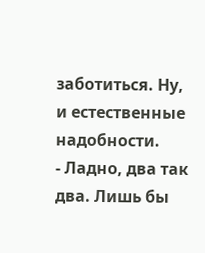заботиться. Ну, и естественные надобности.
- Ладно, два так два. Лишь бы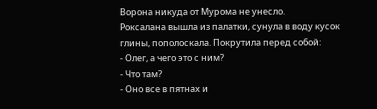Ворона никуда от Мурома не унесло.
Роксалана вышла из палатки, сунула в воду кусок глины, пополоскала. Покрутила перед собой:
- Олег, а чего это с ним?
- Что там?
- Оно все в пятнах и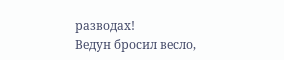разводах!
Ведун бросил весло,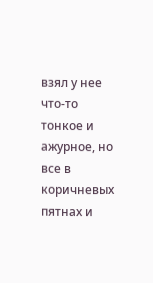взял у нее что-то тонкое и ажурное, но все в коричневых пятнах и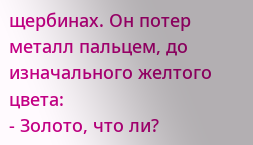щербинах. Он потер металл пальцем, до изначального желтого цвета:
- Золото, что ли?